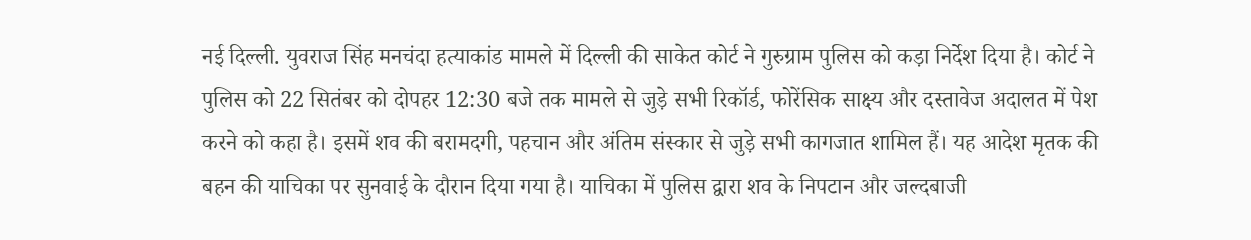नई दिल्ली. युवराज सिंह मनचंदा हत्याकांड मामले में दिल्ली की साकेत कोर्ट ने गुरुग्राम पुलिस को कड़ा निर्देश दिया है। कोर्ट ने पुलिस को 22 सितंबर को दोपहर 12:30 बजे तक मामले से जुड़े सभी रिकॉर्ड, फोरेंसिक साक्ष्य और दस्तावेज अदालत में पेश करने को कहा है। इसमें शव की बरामदगी, पहचान और अंतिम संस्कार से जुड़े सभी कागजात शामिल हैं। यह आदेश मृतक की बहन की याचिका पर सुनवाई के दौरान दिया गया है। याचिका में पुलिस द्वारा शव के निपटान और जल्दबाजी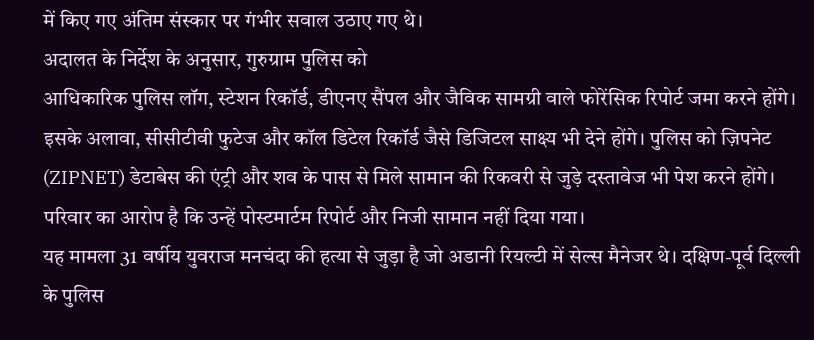में किए गए अंतिम संस्कार पर गंभीर सवाल उठाए गए थे।
अदालत के निर्देश के अनुसार, गुरुग्राम पुलिस को
आधिकारिक पुलिस लॉग, स्टेशन रिकॉर्ड, डीएनए सैंपल और जैविक सामग्री वाले फोरेंसिक रिपोर्ट जमा करने होंगे। इसके अलावा, सीसीटीवी फुटेज और कॉल डिटेल रिकॉर्ड जैसे डिजिटल साक्ष्य भी देने होंगे। पुलिस को ज़िपनेट (ZIPNET) डेटाबेस की एंट्री और शव के पास से मिले सामान की रिकवरी से जुड़े दस्तावेज भी पेश करने होंगे। परिवार का आरोप है कि उन्हें पोस्टमार्टम रिपोर्ट और निजी सामान नहीं दिया गया।
यह मामला 31 वर्षीय युवराज मनचंदा की हत्या से जुड़ा है जो अडानी रियल्टी में सेल्स मैनेजर थे। दक्षिण-पूर्व दिल्ली के पुलिस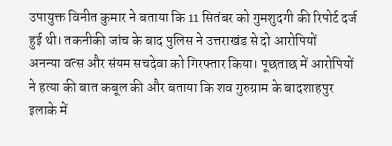उपायुक्त विनीत कुमार ने बताया कि 11 सितंबर को गुमशुदगी की रिपोर्ट दर्ज हुई थी। तकनीकी जांच के बाद पुलिस ने उत्तराखंड से दो आरोपियों
अनन्या वत्स और संयम सचदेवा को गिरफ्तार किया। पूछताछ में आरोपियों ने हत्या की बात कबूल की और बताया कि शव गुरुग्राम के बादशाहपुर इलाके में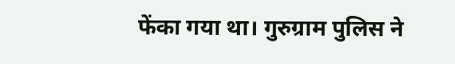फेंका गया था। गुरुग्राम पुलिस ने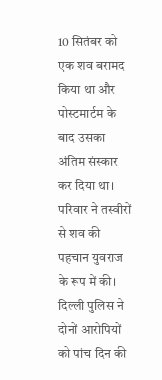10 सितंबर को एक शव बरामद किया था और पोस्टमार्टम के बाद उसका अंतिम संस्कार कर दिया था। परिवार ने तस्वीरों से शव की पहचान युवराज के रूप में की। दिल्ली पुलिस ने दोनों आरोपियों को पांच दिन की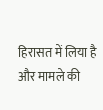हिरासत में लिया है और मामले की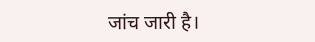जांच जारी है।